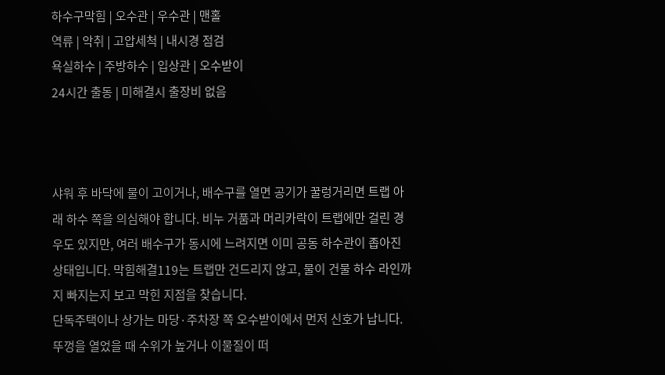하수구막힘 | 오수관 | 우수관 | 맨홀
역류 | 악취 | 고압세척 | 내시경 점검
욕실하수 | 주방하수 | 입상관 | 오수받이
24시간 출동 | 미해결시 출장비 없음



샤워 후 바닥에 물이 고이거나, 배수구를 열면 공기가 꿀렁거리면 트랩 아래 하수 쪽을 의심해야 합니다. 비누 거품과 머리카락이 트랩에만 걸린 경우도 있지만, 여러 배수구가 동시에 느려지면 이미 공동 하수관이 좁아진 상태입니다. 막힘해결119는 트랩만 건드리지 않고, 물이 건물 하수 라인까지 빠지는지 보고 막힌 지점을 찾습니다.
단독주택이나 상가는 마당·주차장 쪽 오수받이에서 먼저 신호가 납니다. 뚜껑을 열었을 때 수위가 높거나 이물질이 떠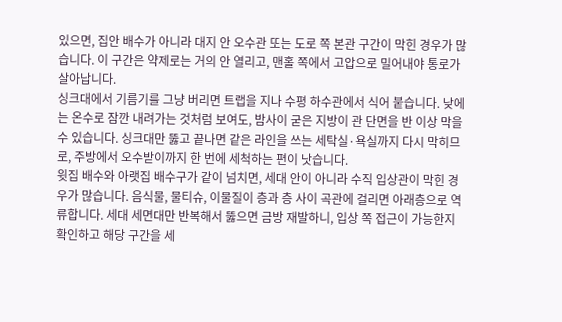있으면, 집안 배수가 아니라 대지 안 오수관 또는 도로 쪽 본관 구간이 막힌 경우가 많습니다. 이 구간은 약제로는 거의 안 열리고, 맨홀 쪽에서 고압으로 밀어내야 통로가 살아납니다.
싱크대에서 기름기를 그냥 버리면 트랩을 지나 수평 하수관에서 식어 붙습니다. 낮에는 온수로 잠깐 내려가는 것처럼 보여도, 밤사이 굳은 지방이 관 단면을 반 이상 막을 수 있습니다. 싱크대만 뚫고 끝나면 같은 라인을 쓰는 세탁실·욕실까지 다시 막히므로, 주방에서 오수받이까지 한 번에 세척하는 편이 낫습니다.
윗집 배수와 아랫집 배수구가 같이 넘치면, 세대 안이 아니라 수직 입상관이 막힌 경우가 많습니다. 음식물, 물티슈, 이물질이 층과 층 사이 곡관에 걸리면 아래층으로 역류합니다. 세대 세면대만 반복해서 뚫으면 금방 재발하니, 입상 쪽 접근이 가능한지 확인하고 해당 구간을 세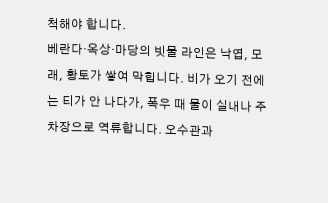척해야 합니다.
베란다·옥상·마당의 빗물 라인은 낙엽, 모래, 황토가 쌓여 막힙니다. 비가 오기 전에는 티가 안 나다가, 폭우 때 물이 실내나 주차장으로 역류합니다. 오수관과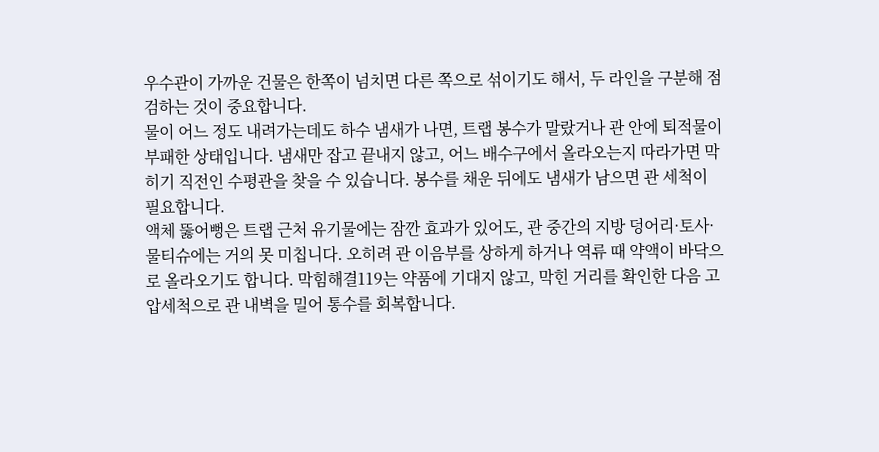우수관이 가까운 건물은 한쪽이 넘치면 다른 쪽으로 섞이기도 해서, 두 라인을 구분해 점검하는 것이 중요합니다.
물이 어느 정도 내려가는데도 하수 냄새가 나면, 트랩 봉수가 말랐거나 관 안에 퇴적물이 부패한 상태입니다. 냄새만 잡고 끝내지 않고, 어느 배수구에서 올라오는지 따라가면 막히기 직전인 수평관을 찾을 수 있습니다. 봉수를 채운 뒤에도 냄새가 남으면 관 세척이 필요합니다.
액체 뚫어뻥은 트랩 근처 유기물에는 잠깐 효과가 있어도, 관 중간의 지방 덩어리·토사·물티슈에는 거의 못 미칩니다. 오히려 관 이음부를 상하게 하거나 역류 때 약액이 바닥으로 올라오기도 합니다. 막힘해결119는 약품에 기대지 않고, 막힌 거리를 확인한 다음 고압세척으로 관 내벽을 밀어 통수를 회복합니다.